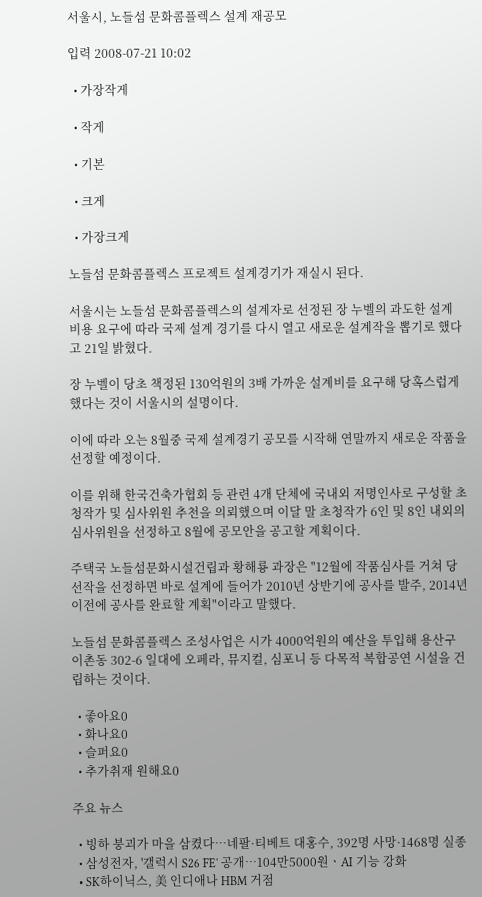서울시, 노들섬 문화콤플렉스 설계 재공모

입력 2008-07-21 10:02

  • 가장작게

  • 작게

  • 기본

  • 크게

  • 가장크게

노들섬 문화콤플렉스 프로젝트 설계경기가 재실시 된다.

서울시는 노들섬 문화콤플렉스의 설계자로 선정된 장 누벨의 과도한 설계 비용 요구에 따라 국제 설계 경기를 다시 열고 새로운 설계작을 뽑기로 했다고 21일 밝혔다.

장 누벨이 당초 책정된 130억원의 3배 가까운 설계비를 요구해 당혹스럽게 했다는 것이 서울시의 설명이다.

이에 따라 오는 8월중 국제 설계경기 공모를 시작해 연말까지 새로운 작품을 선정할 예정이다.

이를 위해 한국건축가협회 등 관련 4개 단체에 국내외 저명인사로 구성할 초청작가 및 심사위원 추천을 의뢰했으며 이달 말 초청작가 6인 및 8인 내외의 심사위원을 선정하고 8월에 공모안을 공고할 계획이다.

주택국 노들섬문화시설건립과 황해룡 과장은 "12월에 작품심사를 거쳐 당선작을 선정하면 바로 설계에 들어가 2010년 상반기에 공사를 발주, 2014년 이전에 공사를 완료할 계획"이라고 말했다.

노들섬 문화콤플렉스 조성사업은 시가 4000억원의 예산을 투입해 용산구 이촌동 302-6 일대에 오페라, 뮤지컬, 심포니 등 다목적 복합공연 시설을 건립하는 것이다.

  • 좋아요0
  • 화나요0
  • 슬퍼요0
  • 추가취재 원해요0

주요 뉴스

  • 빙하 붕괴가 마을 삼켰다…네팔·티베트 대홍수, 392명 사망·1468명 실종
  • 삼성전자, '갤럭시 S26 FE' 공개⋯104만5000원ㆍAI 기능 강화
  • SK하이닉스, 美 인디애나 HBM 거점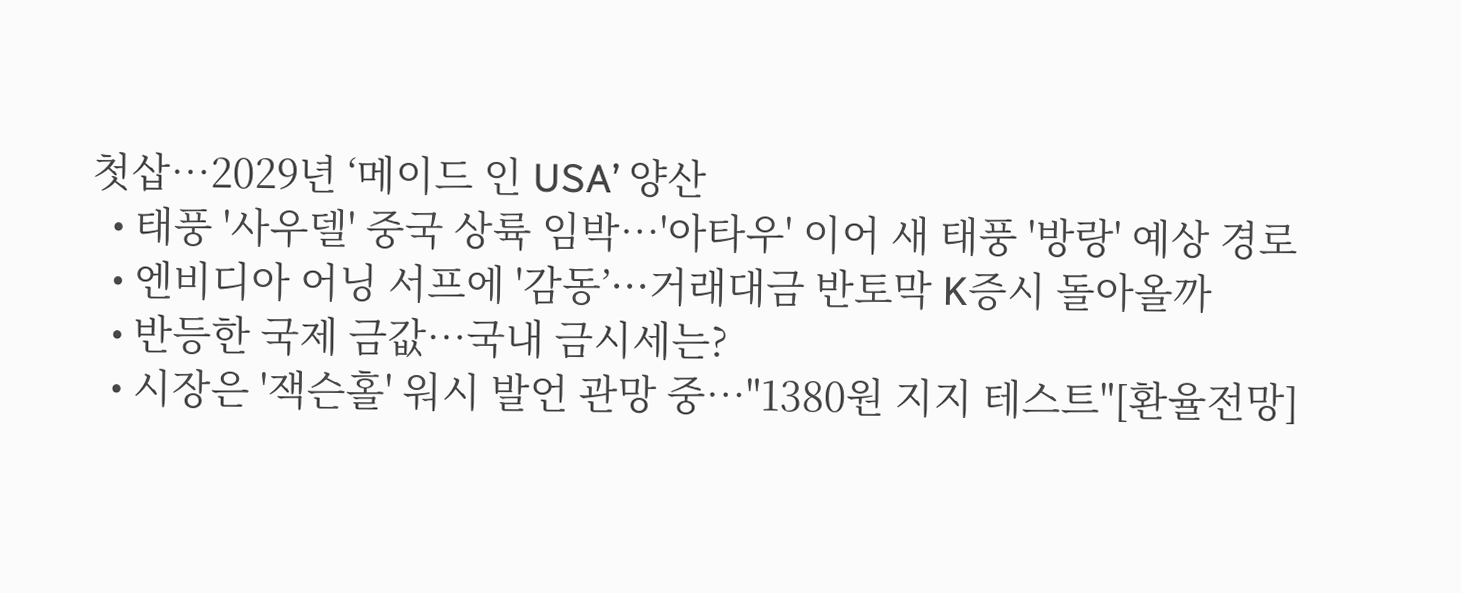첫삽…2029년 ‘메이드 인 USA’ 양산
  • 태풍 '사우델' 중국 상륙 임박…'아타우' 이어 새 태풍 '방랑' 예상 경로
  • 엔비디아 어닝 서프에 '감동’···거래대금 반토막 K증시 돌아올까
  • 반등한 국제 금값…국내 금시세는?
  • 시장은 '잭슨홀' 워시 발언 관망 중⋯"1380원 지지 테스트"[환율전망]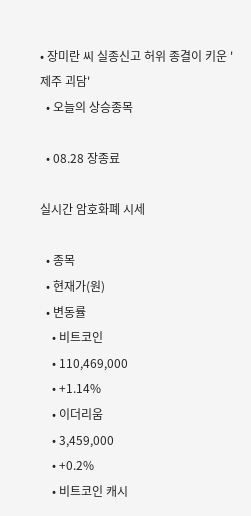• 장미란 씨 실종신고 허위 종결이 키운 '제주 괴담'
  • 오늘의 상승종목

  • 08.28 장종료

실시간 암호화폐 시세

  • 종목
  • 현재가(원)
  • 변동률
    • 비트코인
    • 110,469,000
    • +1.14%
    • 이더리움
    • 3,459,000
    • +0.2%
    • 비트코인 캐시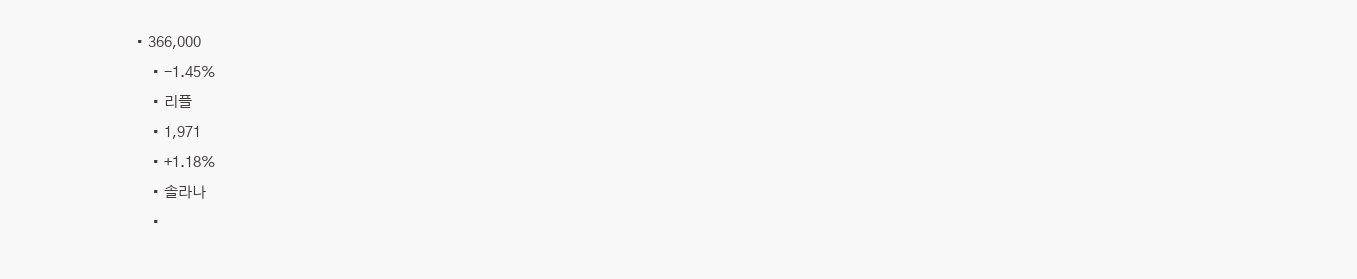• 366,000
    • -1.45%
    • 리플
    • 1,971
    • +1.18%
    • 솔라나
    •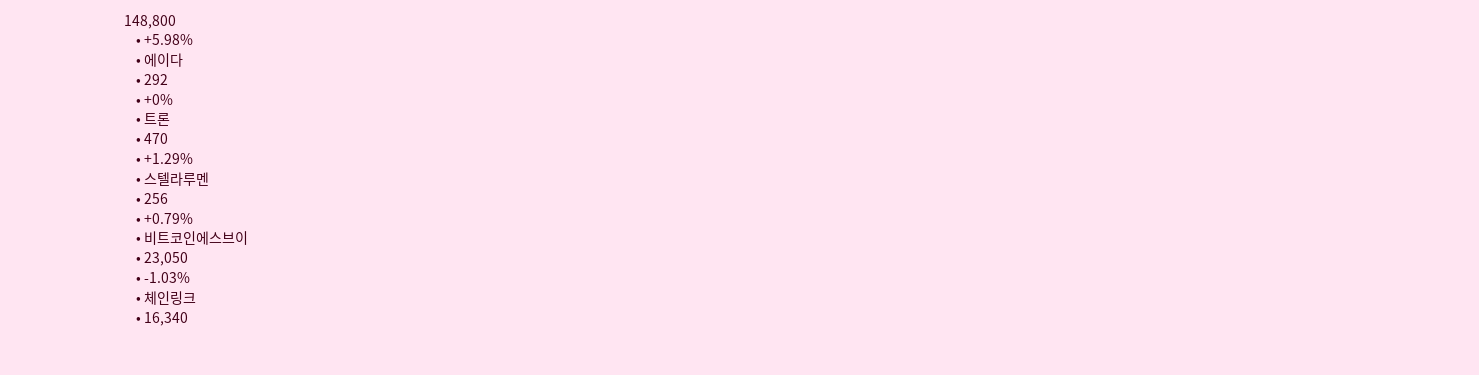148,800
    • +5.98%
    • 에이다
    • 292
    • +0%
    • 트론
    • 470
    • +1.29%
    • 스텔라루멘
    • 256
    • +0.79%
    • 비트코인에스브이
    • 23,050
    • -1.03%
    • 체인링크
    • 16,340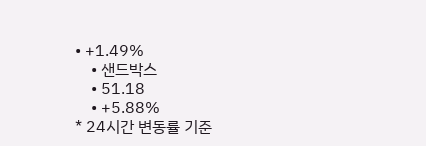• +1.49%
    • 샌드박스
    • 51.18
    • +5.88%
* 24시간 변동률 기준